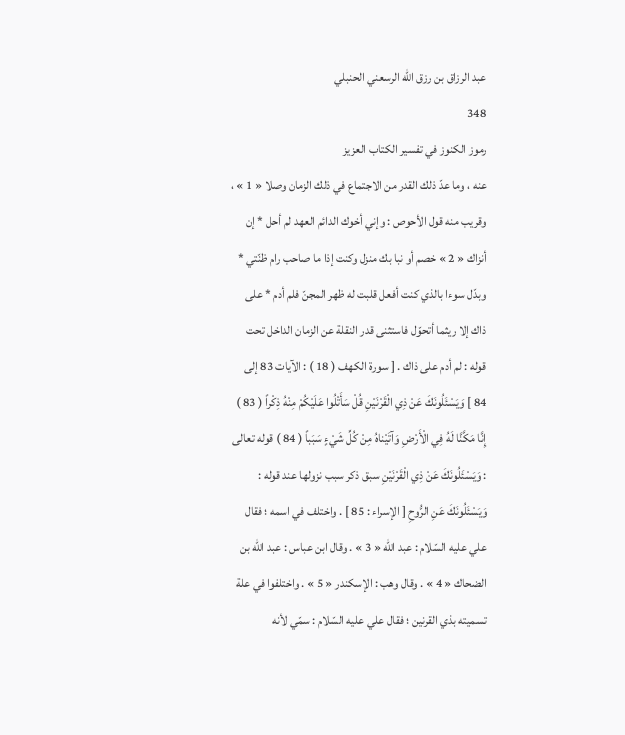عبد الرزاق بن رزق الله الرسعني الحنبلي
348
رموز الكنوز في تفسير الكتاب العزيز
عنه ، وما عدّ ذلك القدر من الاجتماع في ذلك الزمان وصلا « 1 » ، وقريب منه قول الأحوص : وإني أخوك الدائم العهد لم أحل * إن أنزاك « 2 » خصم أو نبا بك منزل وكنت إذا ما صاحب رام ظنّتي * وبدّل سوءا بالذي كنت أفعل قلبت له ظهر المجنّ فلم أدم * على ذاك إلا ريثما أتحوّل فاستثنى قدر النقلة عن الزمان الداخل تحت قوله : لم أدم على ذاك . [ سورة الكهف ( 18 ) : الآيات 83 إلى 84 ] وَيَسْئَلُونَكَ عَنْ ذِي الْقَرْنَيْنِ قُلْ سَأَتْلُوا عَلَيْكُمْ مِنْهُ ذِكْراً ( 83 ) إِنَّا مَكَّنَّا لَهُ فِي الْأَرْضِ وَآتَيْناهُ مِنْ كُلِّ شَيْءٍ سَبَباً ( 84 ) قوله تعالى : وَيَسْئَلُونَكَ عَنْ ذِي الْقَرْنَيْنِ سبق ذكر سبب نزولها عند قوله : وَيَسْئَلُونَكَ عَنِ الرُّوحِ [ الإسراء : 85 ] . واختلف في اسمه ؛ فقال علي عليه السّلام : عبد اللّه « 3 » . وقال ابن عباس : عبد اللّه بن الضحاك « 4 » . وقال وهب : الإسكندر « 5 » . واختلفوا في علة تسميته بذي القرنين ؛ فقال علي عليه السّلام : سمّي لأنه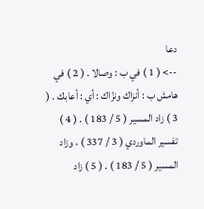دعا
--> ( 1 ) في ب : وصالا . ( 2 ) في هامش ب : أنزاك ونزّاك : أي : أعابك . ( 3 ) زاد المسير ( 5 / 183 ) . ( 4 ) تفسير الماوردي ( 3 / 337 ) ، وزاد المسير ( 5 / 183 ) . ( 5 ) زاد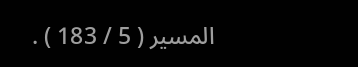المسير ( 5 / 183 ) .